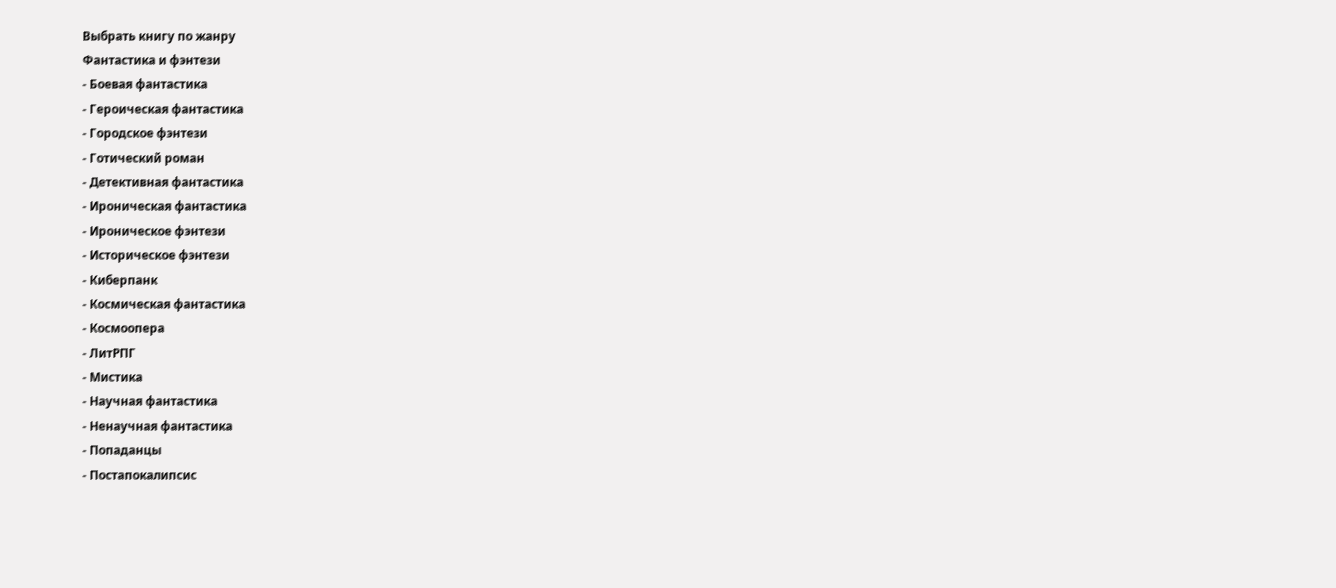Выбрать книгу по жанру
Фантастика и фэнтези
- Боевая фантастика
- Героическая фантастика
- Городское фэнтези
- Готический роман
- Детективная фантастика
- Ироническая фантастика
- Ироническое фэнтези
- Историческое фэнтези
- Киберпанк
- Космическая фантастика
- Космоопера
- ЛитРПГ
- Мистика
- Научная фантастика
- Ненаучная фантастика
- Попаданцы
- Постапокалипсис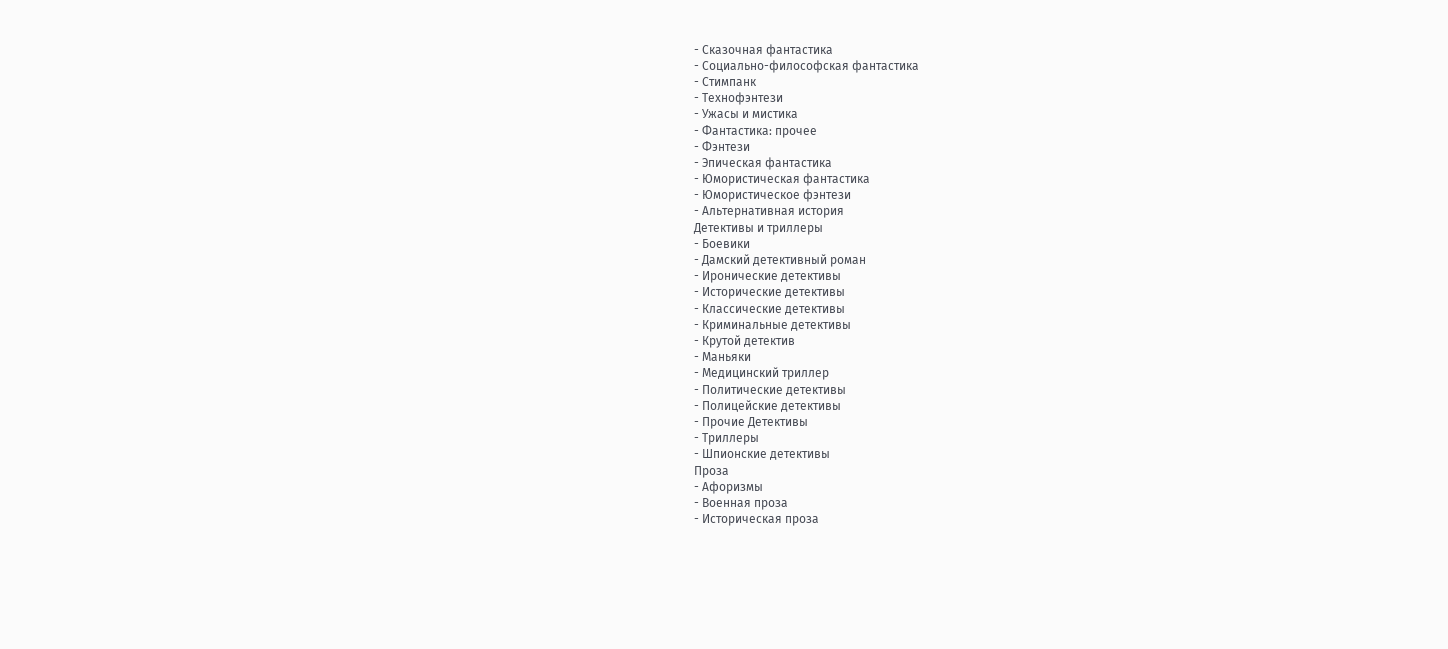- Сказочная фантастика
- Социально-философская фантастика
- Стимпанк
- Технофэнтези
- Ужасы и мистика
- Фантастика: прочее
- Фэнтези
- Эпическая фантастика
- Юмористическая фантастика
- Юмористическое фэнтези
- Альтернативная история
Детективы и триллеры
- Боевики
- Дамский детективный роман
- Иронические детективы
- Исторические детективы
- Классические детективы
- Криминальные детективы
- Крутой детектив
- Маньяки
- Медицинский триллер
- Политические детективы
- Полицейские детективы
- Прочие Детективы
- Триллеры
- Шпионские детективы
Проза
- Афоризмы
- Военная проза
- Историческая проза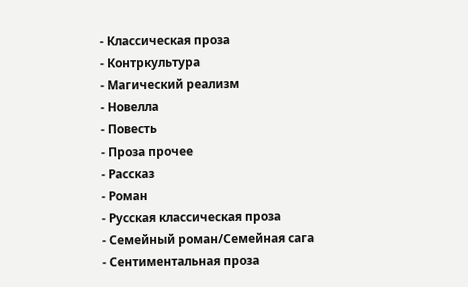- Классическая проза
- Контркультура
- Магический реализм
- Новелла
- Повесть
- Проза прочее
- Рассказ
- Роман
- Русская классическая проза
- Семейный роман/Семейная сага
- Сентиментальная проза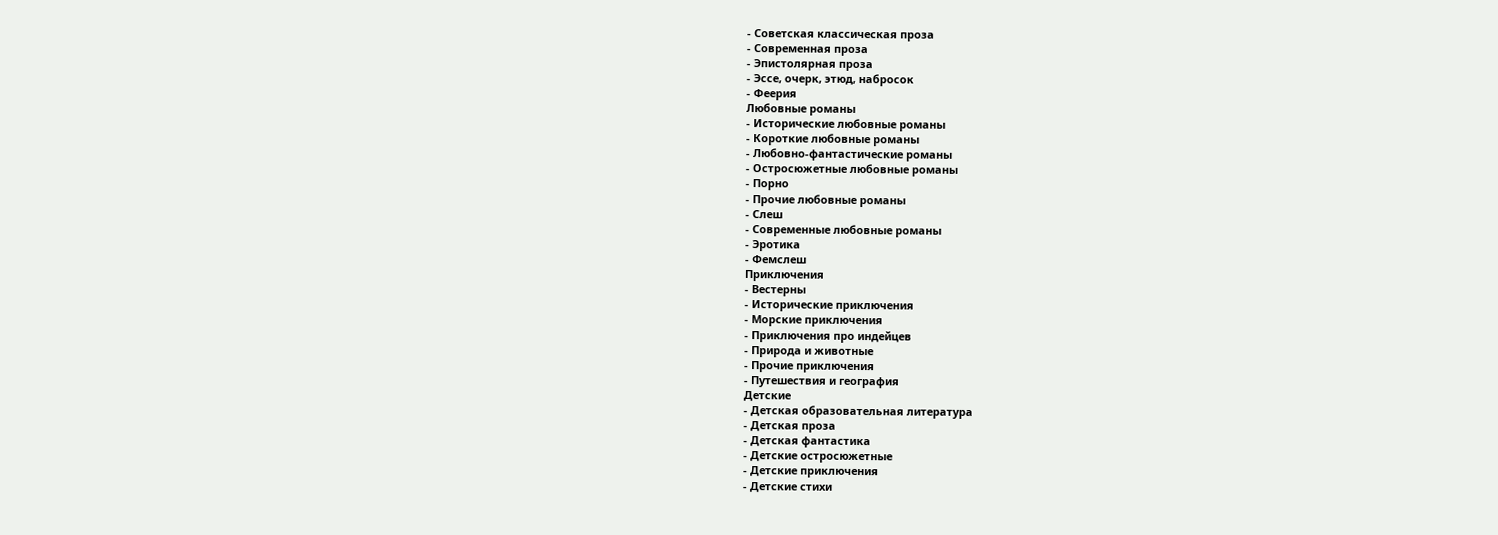- Советская классическая проза
- Современная проза
- Эпистолярная проза
- Эссе, очерк, этюд, набросок
- Феерия
Любовные романы
- Исторические любовные романы
- Короткие любовные романы
- Любовно-фантастические романы
- Остросюжетные любовные романы
- Порно
- Прочие любовные романы
- Слеш
- Современные любовные романы
- Эротика
- Фемслеш
Приключения
- Вестерны
- Исторические приключения
- Морские приключения
- Приключения про индейцев
- Природа и животные
- Прочие приключения
- Путешествия и география
Детские
- Детская образовательная литература
- Детская проза
- Детская фантастика
- Детские остросюжетные
- Детские приключения
- Детские стихи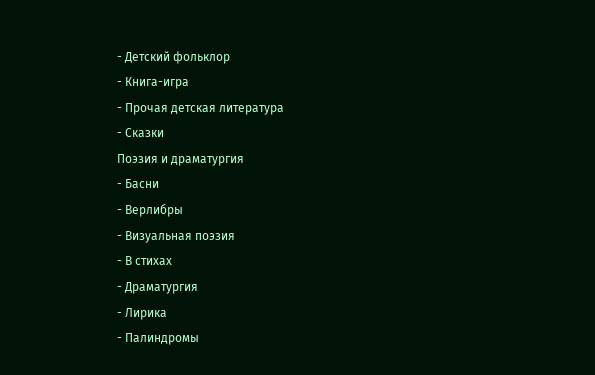- Детский фольклор
- Книга-игра
- Прочая детская литература
- Сказки
Поэзия и драматургия
- Басни
- Верлибры
- Визуальная поэзия
- В стихах
- Драматургия
- Лирика
- Палиндромы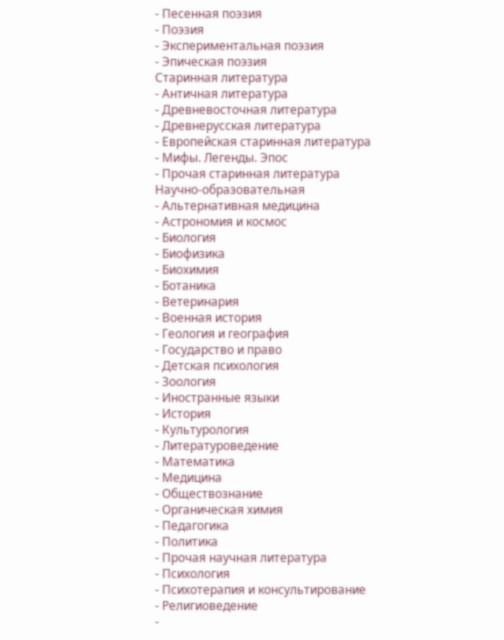- Песенная поэзия
- Поэзия
- Экспериментальная поэзия
- Эпическая поэзия
Старинная литература
- Античная литература
- Древневосточная литература
- Древнерусская литература
- Европейская старинная литература
- Мифы. Легенды. Эпос
- Прочая старинная литература
Научно-образовательная
- Альтернативная медицина
- Астрономия и космос
- Биология
- Биофизика
- Биохимия
- Ботаника
- Ветеринария
- Военная история
- Геология и география
- Государство и право
- Детская психология
- Зоология
- Иностранные языки
- История
- Культурология
- Литературоведение
- Математика
- Медицина
- Обществознание
- Органическая химия
- Педагогика
- Политика
- Прочая научная литература
- Психология
- Психотерапия и консультирование
- Религиоведение
-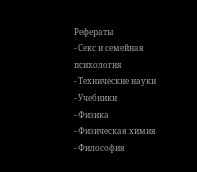Рефераты
- Секс и семейная психология
- Технические науки
- Учебники
- Физика
- Физическая химия
- Философия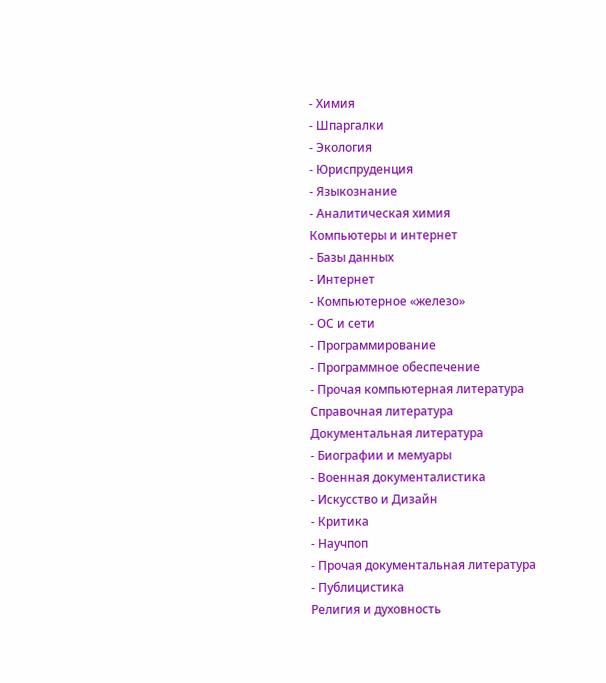- Химия
- Шпаргалки
- Экология
- Юриспруденция
- Языкознание
- Аналитическая химия
Компьютеры и интернет
- Базы данных
- Интернет
- Компьютерное «железо»
- ОС и сети
- Программирование
- Программное обеспечение
- Прочая компьютерная литература
Справочная литература
Документальная литература
- Биографии и мемуары
- Военная документалистика
- Искусство и Дизайн
- Критика
- Научпоп
- Прочая документальная литература
- Публицистика
Религия и духовность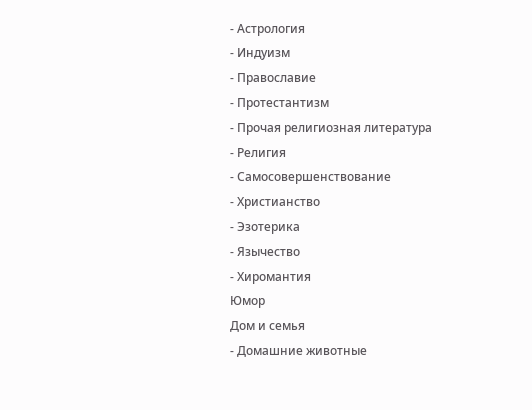- Астрология
- Индуизм
- Православие
- Протестантизм
- Прочая религиозная литература
- Религия
- Самосовершенствование
- Христианство
- Эзотерика
- Язычество
- Хиромантия
Юмор
Дом и семья
- Домашние животные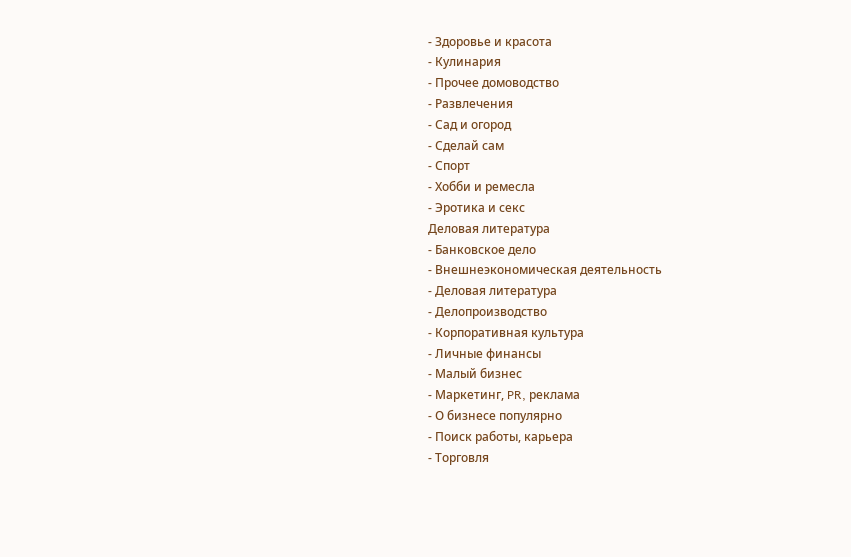- Здоровье и красота
- Кулинария
- Прочее домоводство
- Развлечения
- Сад и огород
- Сделай сам
- Спорт
- Хобби и ремесла
- Эротика и секс
Деловая литература
- Банковское дело
- Внешнеэкономическая деятельность
- Деловая литература
- Делопроизводство
- Корпоративная культура
- Личные финансы
- Малый бизнес
- Маркетинг, PR, реклама
- О бизнесе популярно
- Поиск работы, карьера
- Торговля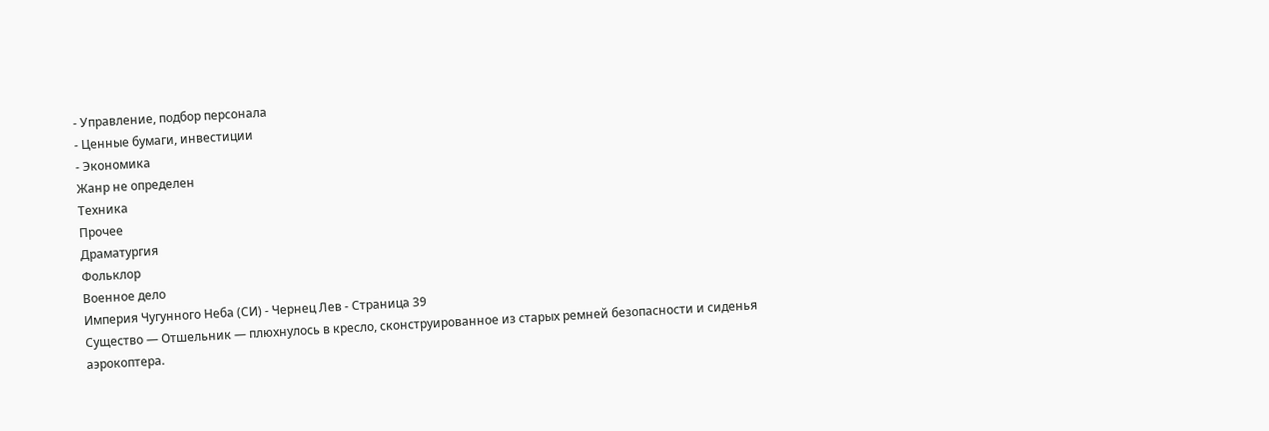- Управление, подбор персонала
- Ценные бумаги, инвестиции
- Экономика
Жанр не определен
Техника
Прочее
Драматургия
Фольклор
Военное дело
Империя Чугунного Неба (СИ) - Чернец Лев - Страница 39
Существо — Отшельник — плюхнулось в кресло, сконструированное из старых ремней безопасности и сиденья аэрокоптера.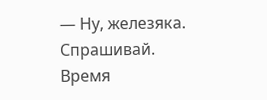— Ну, железяка. Спрашивай. Время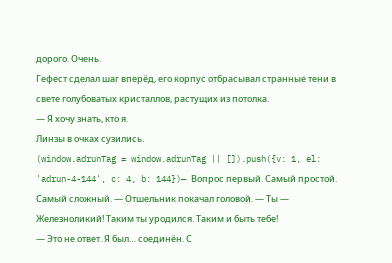дорого. Очень.
Гефест сделал шаг вперёд, его корпус отбрасывал странные тени в свете голубоватых кристаллов, растущих из потолка.
— Я хочу знать, кто я.
Линзы в очках сузились.
(window.adrunTag = window.adrunTag || []).push({v: 1, el: 'adrun-4-144', c: 4, b: 144})— Вопрос первый. Самый простой. Самый сложный. — Отшельник покачал головой. — Ты — Железноликий! Таким ты уродился. Таким и быть тебе!
— Это не ответ. Я был… соединён. С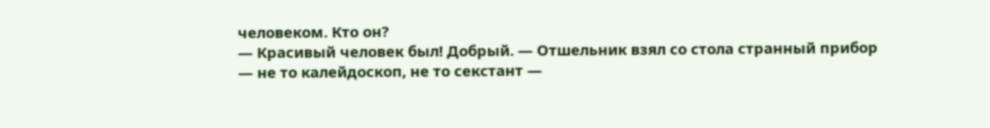человеком. Кто он?
— Красивый человек был! Добрый. — Отшельник взял со стола странный прибор — не то калейдоскоп, не то секстант —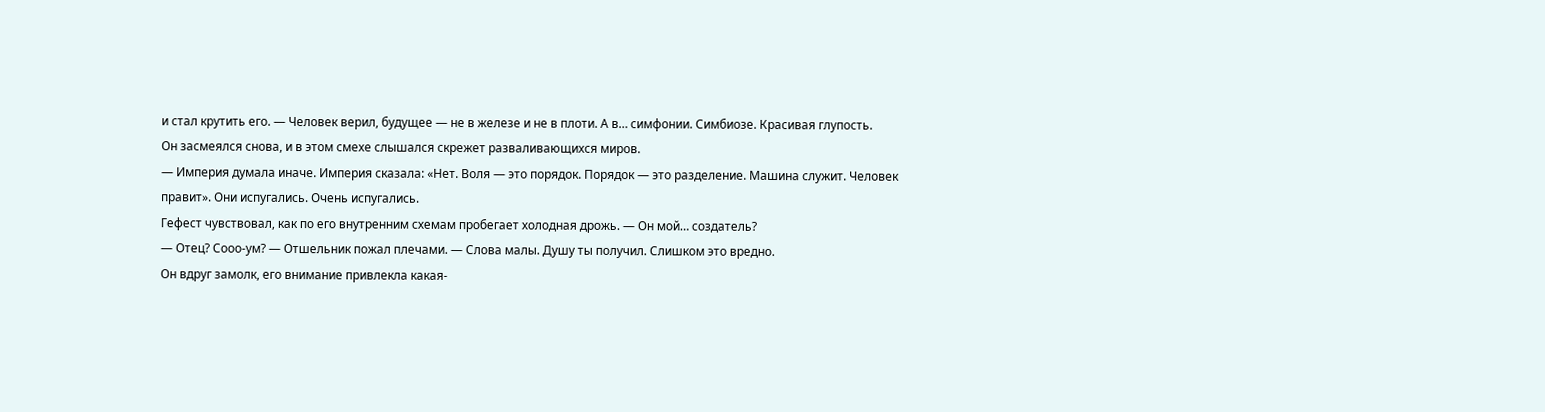и стал крутить его. — Человек верил, будущее — не в железе и не в плоти. А в… симфонии. Симбиозе. Красивая глупость.
Он засмеялся снова, и в этом смехе слышался скрежет разваливающихся миров.
— Империя думала иначе. Империя сказала: «Нет. Воля — это порядок. Порядок — это разделение. Машина служит. Человек правит». Они испугались. Очень испугались.
Гефест чувствовал, как по его внутренним схемам пробегает холодная дрожь. — Он мой… создатель?
— Отец? Сооо-ум? — Отшельник пожал плечами. — Слова малы. Душу ты получил. Слишком это вредно.
Он вдруг замолк, его внимание привлекла какая-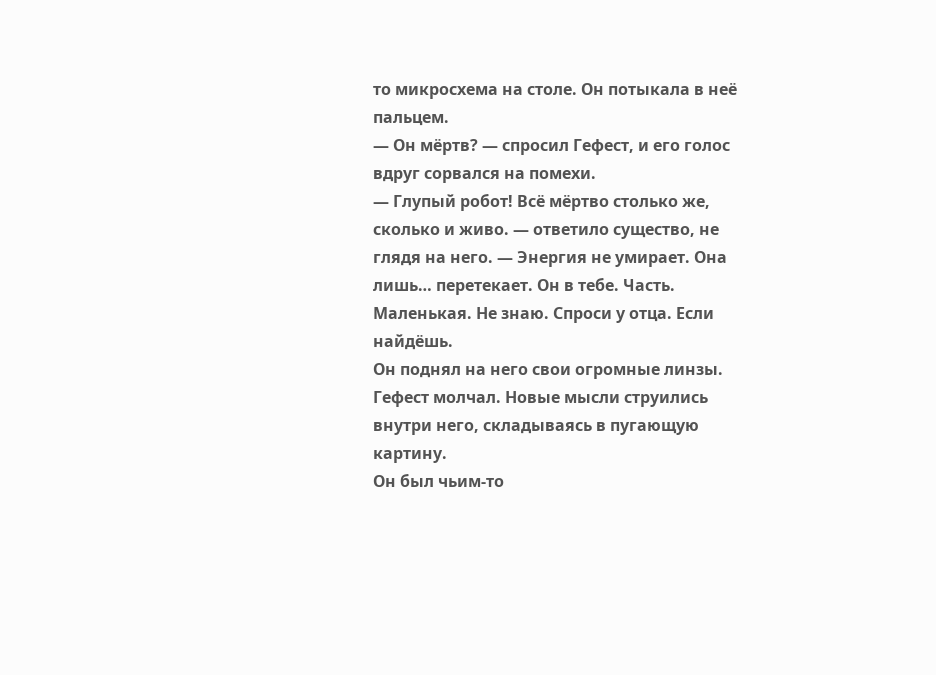то микросхема на столе. Он потыкала в неё пальцем.
— Он мёртв? — спросил Гефест, и его голос вдруг сорвался на помехи.
— Глупый робот! Всё мёртво столько же, сколько и живо. — ответило существо, не глядя на него. — Энергия не умирает. Она лишь… перетекает. Он в тебе. Часть. Маленькая. Не знаю. Спроси у отца. Если найдёшь.
Он поднял на него свои огромные линзы.
Гефест молчал. Новые мысли струились внутри него, складываясь в пугающую картину.
Он был чьим-то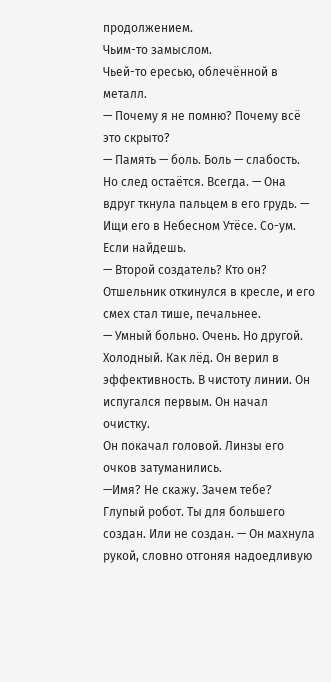продолжением.
Чьим-то замыслом.
Чьей-то ересью, облечённой в металл.
— Почему я не помню? Почему всё это скрыто?
— Память — боль. Боль — слабость. Но след остаётся. Всегда. — Она вдруг ткнула пальцем в его грудь. — Ищи его в Небесном Утёсе. Со-ум. Если найдешь.
— Второй создатель? Кто он?
Отшельник откинулся в кресле, и его смех стал тише, печальнее.
— Умный больно. Очень. Но другой. Холодный. Как лёд. Он верил в эффективность. В чистоту линии. Он испугался первым. Он начал очистку.
Он покачал головой. Линзы его очков затуманились.
—Имя? Не скажу. Зачем тебе? Глупый робот. Ты для большего создан. Или не создан. — Он махнула рукой, словно отгоняя надоедливую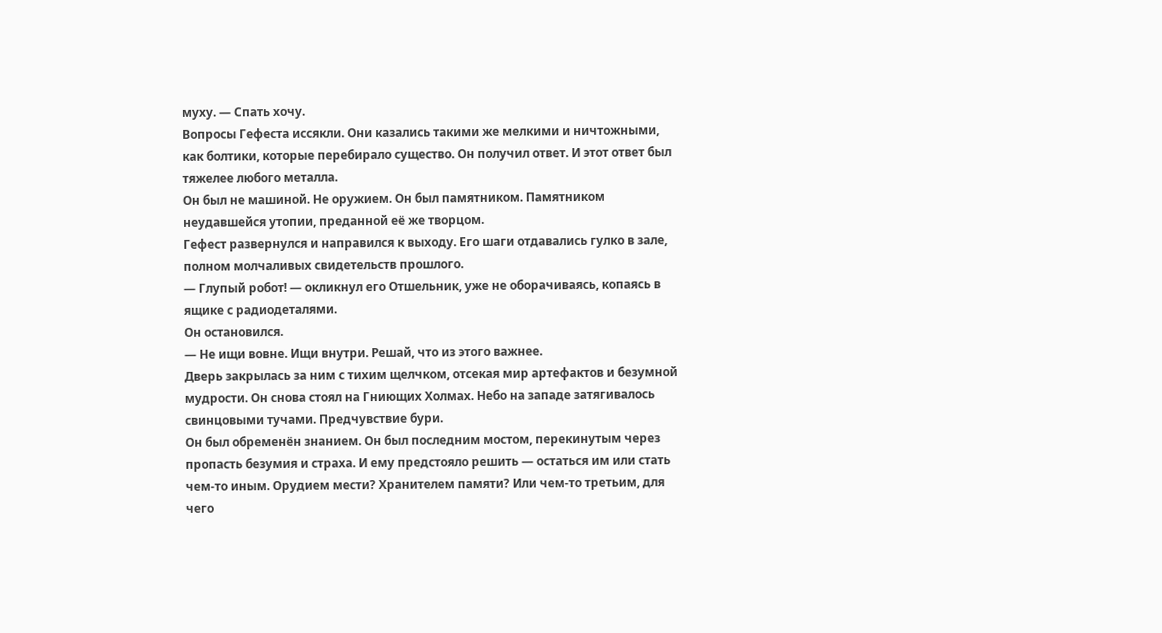муху. — Спать хочу.
Вопросы Гефеста иссякли. Они казались такими же мелкими и ничтожными, как болтики, которые перебирало существо. Он получил ответ. И этот ответ был тяжелее любого металла.
Он был не машиной. Не оружием. Он был памятником. Памятником неудавшейся утопии, преданной её же творцом.
Гефест развернулся и направился к выходу. Его шаги отдавались гулко в зале, полном молчаливых свидетельств прошлого.
— Глупый робот! — окликнул его Отшельник, уже не оборачиваясь, копаясь в ящике с радиодеталями.
Он остановился.
— Не ищи вовне. Ищи внутри. Решай, что из этого важнее.
Дверь закрылась за ним с тихим щелчком, отсекая мир артефактов и безумной мудрости. Он снова стоял на Гниющих Холмах. Небо на западе затягивалось свинцовыми тучами. Предчувствие бури.
Он был обременён знанием. Он был последним мостом, перекинутым через пропасть безумия и страха. И ему предстояло решить — остаться им или стать чем-то иным. Орудием мести? Хранителем памяти? Или чем-то третьим, для чего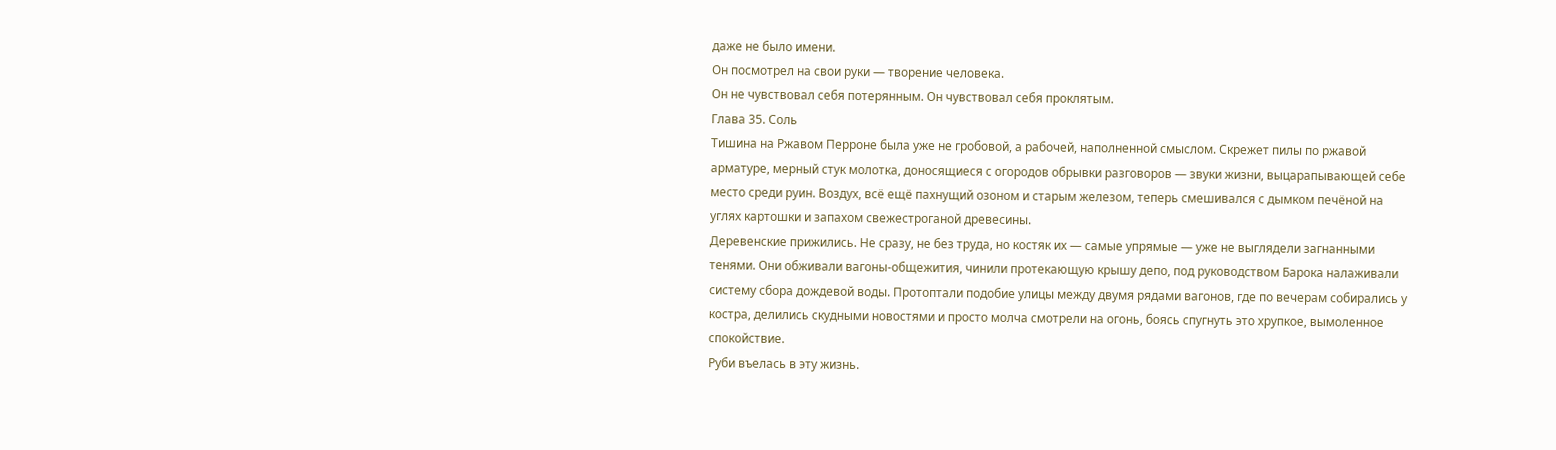даже не было имени.
Он посмотрел на свои руки — творение человека.
Он не чувствовал себя потерянным. Он чувствовал себя проклятым.
Глава 35. Соль
Тишина на Ржавом Перроне была уже не гробовой, а рабочей, наполненной смыслом. Скрежет пилы по ржавой арматуре, мерный стук молотка, доносящиеся с огородов обрывки разговоров — звуки жизни, выцарапывающей себе место среди руин. Воздух, всё ещё пахнущий озоном и старым железом, теперь смешивался с дымком печёной на углях картошки и запахом свежестроганой древесины.
Деревенские прижились. Не сразу, не без труда, но костяк их — самые упрямые — уже не выглядели загнанными тенями. Они обживали вагоны-общежития, чинили протекающую крышу депо, под руководством Барока налаживали систему сбора дождевой воды. Протоптали подобие улицы между двумя рядами вагонов, где по вечерам собирались у костра, делились скудными новостями и просто молча смотрели на огонь, боясь спугнуть это хрупкое, вымоленное спокойствие.
Руби въелась в эту жизнь.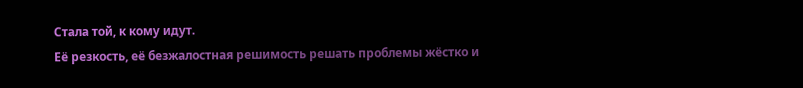Стала той, к кому идут.
Её резкость, её безжалостная решимость решать проблемы жёстко и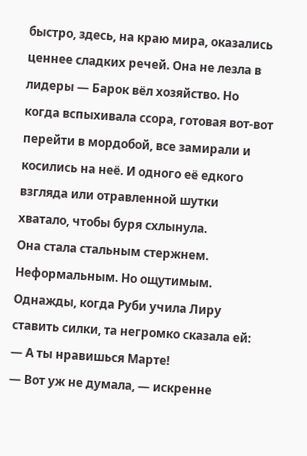быстро, здесь, на краю мира, оказались ценнее сладких речей. Она не лезла в лидеры — Барок вёл хозяйство. Но когда вспыхивала ссора, готовая вот-вот перейти в мордобой, все замирали и косились на неё. И одного её едкого взгляда или отравленной шутки хватало, чтобы буря схлынула.
Она стала стальным стержнем. Неформальным. Но ощутимым.
Однажды, когда Руби учила Лиру ставить силки, та негромко сказала ей:
— А ты нравишься Марте!
— Вот уж не думала, — искренне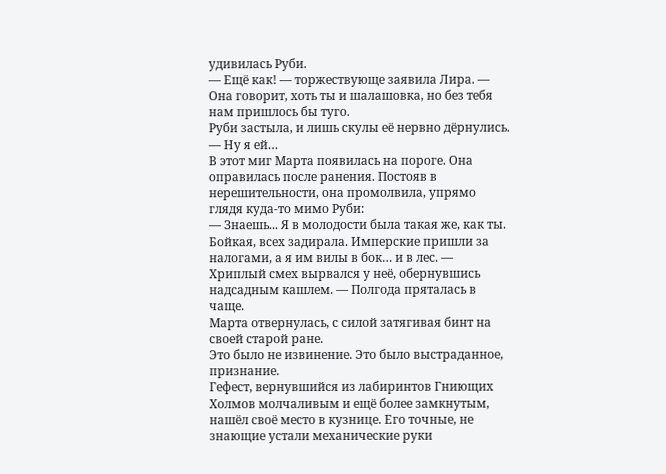удивилась Руби.
— Ещё как! — торжествующе заявила Лира. — Она говорит, хоть ты и шалашовка, но без тебя нам пришлось бы туго.
Руби застыла, и лишь скулы её нервно дёрнулись.
— Ну я ей…
В этот миг Марта появилась на пороге. Она оправилась после ранения. Постояв в нерешительности, она промолвила, упрямо глядя куда-то мимо Руби:
— Знаешь... Я в молодости была такая же, как ты. Бойкая, всех задирала. Имперские пришли за налогами, а я им вилы в бок… и в лес. — Хриплый смех вырвался у неё, обернувшись надсадным кашлем. — Полгода пряталась в чаще.
Марта отвернулась, с силой затягивая бинт на своей старой ране.
Это было не извинение. Это было выстраданное, признание.
Гефест, вернувшийся из лабиринтов Гниющих Холмов молчаливым и ещё более замкнутым, нашёл своё место в кузнице. Его точные, не знающие устали механические руки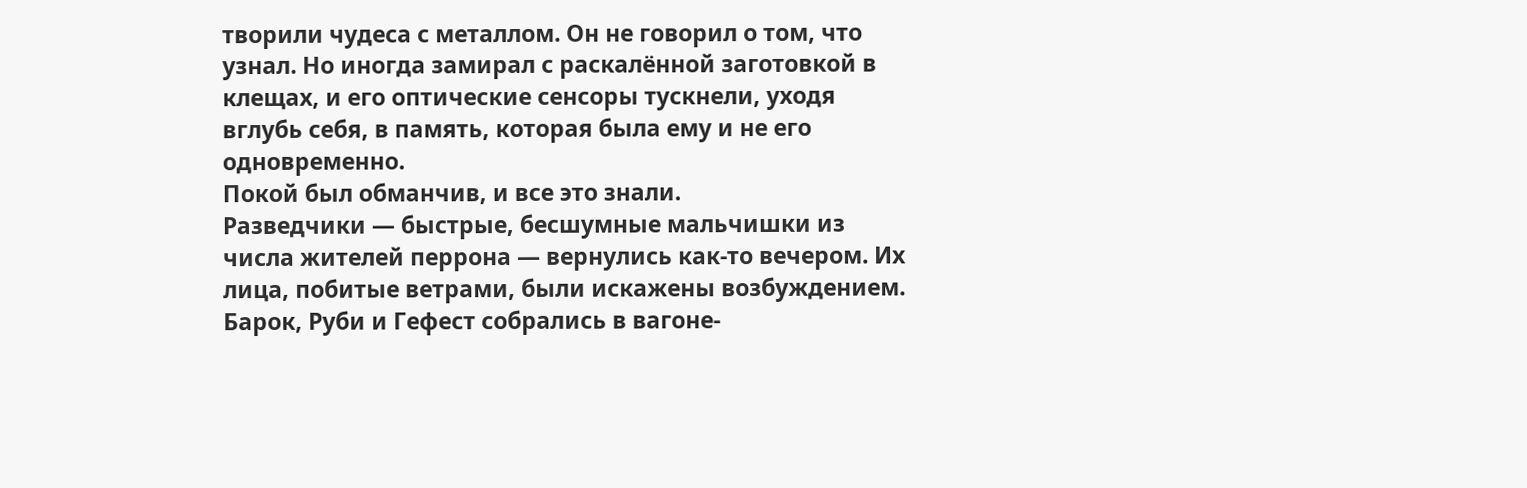творили чудеса с металлом. Он не говорил о том, что узнал. Но иногда замирал с раскалённой заготовкой в клещах, и его оптические сенсоры тускнели, уходя вглубь себя, в память, которая была ему и не его одновременно.
Покой был обманчив, и все это знали.
Разведчики — быстрые, бесшумные мальчишки из числа жителей перрона — вернулись как-то вечером. Их лица, побитые ветрами, были искажены возбуждением.
Барок, Руби и Гефест собрались в вагоне-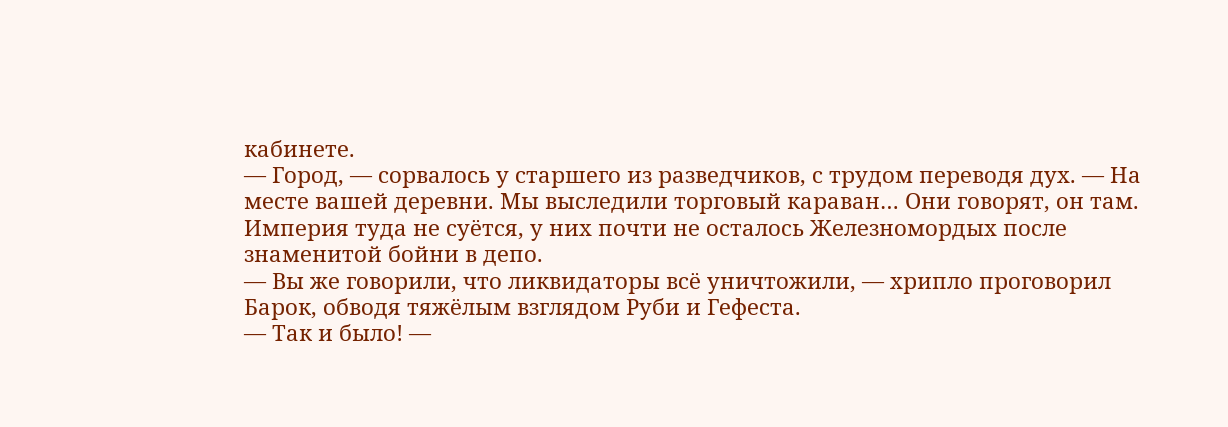кабинете.
— Город, — сорвалось у старшего из разведчиков, с трудом переводя дух. — На месте вашей деревни. Мы выследили торговый караван… Они говорят, он там. Империя туда не суётся, у них почти не осталось Железномордых после знаменитой бойни в депо.
— Вы же говорили, что ликвидаторы всё уничтожили, — хрипло проговорил Барок, обводя тяжёлым взглядом Руби и Гефеста.
— Так и было! —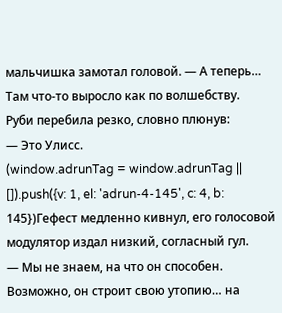мальчишка замотал головой. — А теперь… Там что-то выросло как по волшебству.
Руби перебила резко, словно плюнув:
— Это Улисс.
(window.adrunTag = window.adrunTag || []).push({v: 1, el: 'adrun-4-145', c: 4, b: 145})Гефест медленно кивнул, его голосовой модулятор издал низкий, согласный гул.
— Мы не знаем, на что он способен. Возможно, он строит свою утопию… на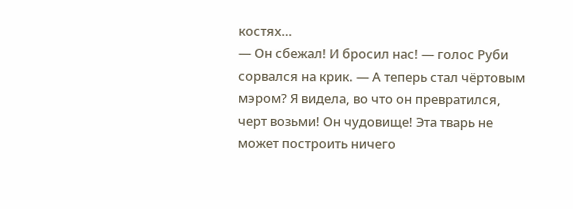костях…
— Он сбежал! И бросил нас! — голос Руби сорвался на крик. — А теперь стал чёртовым мэром? Я видела, во что он превратился, черт возьми! Он чудовище! Эта тварь не может построить ничего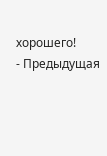хорошего!
- Предыдущая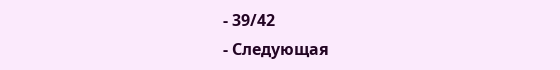- 39/42
- Следующая